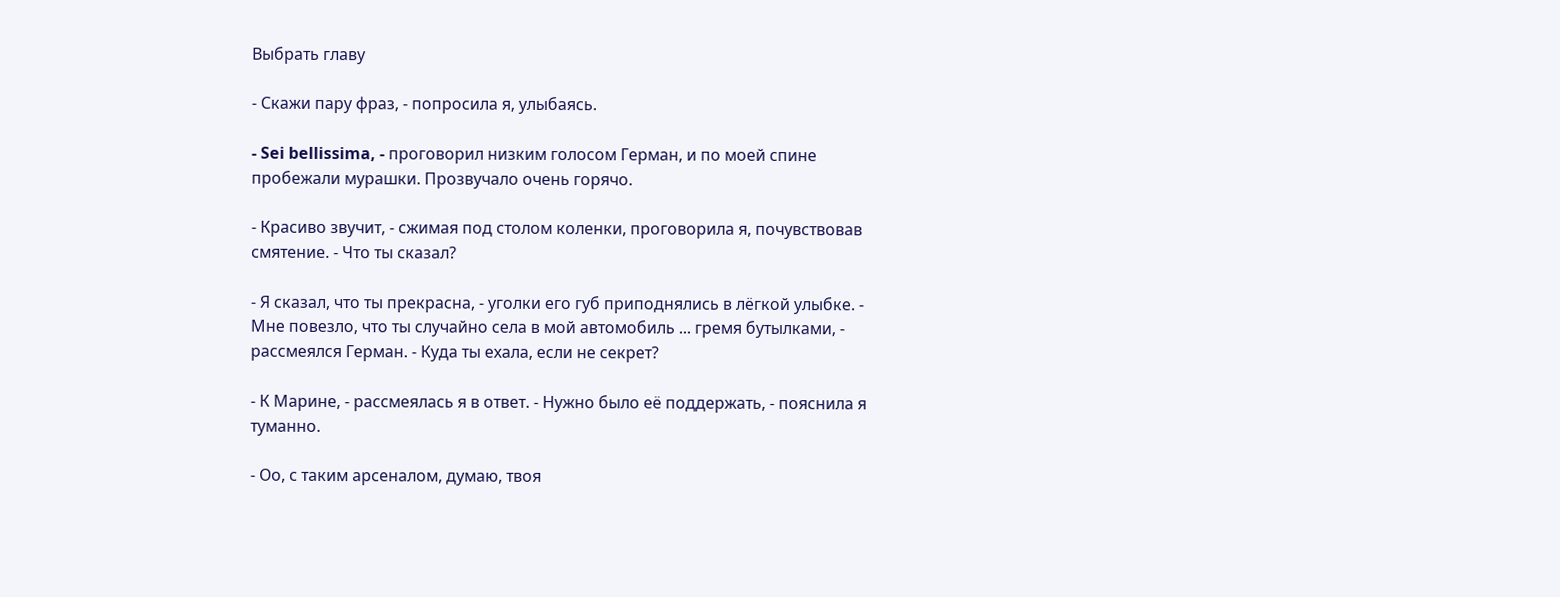Выбрать главу

- Скажи пару фраз, - попросила я, улыбаясь.

- Sei bellissima, - проговорил низким голосом Герман, и по моей спине пробежали мурашки. Прозвучало очень горячо.

- Красиво звучит, - сжимая под столом коленки, проговорила я, почувствовав смятение. - Что ты сказал?

- Я сказал, что ты прекрасна, - уголки его губ приподнялись в лёгкой улыбке. - Мне повезло, что ты случайно села в мой автомобиль ... гремя бутылками, - рассмеялся Герман. - Куда ты ехала, если не секрет?

- К Марине, - рассмеялась я в ответ. - Нужно было её поддержать, - пояснила я туманно.

- Оо, с таким арсеналом, думаю, твоя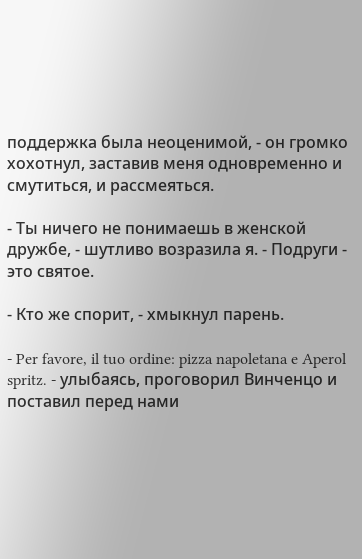поддержка была неоценимой, - он громко хохотнул, заставив меня одновременно и смутиться, и рассмеяться.

- Ты ничего не понимаешь в женской дружбе, - шутливо возразила я. - Подруги - это святое.

- Кто же спорит, - хмыкнул парень.

- Per favore, il tuo ordine: pizza napoletana e Aperol spritz. - улыбаясь, проговорил Винченцо и поставил перед нами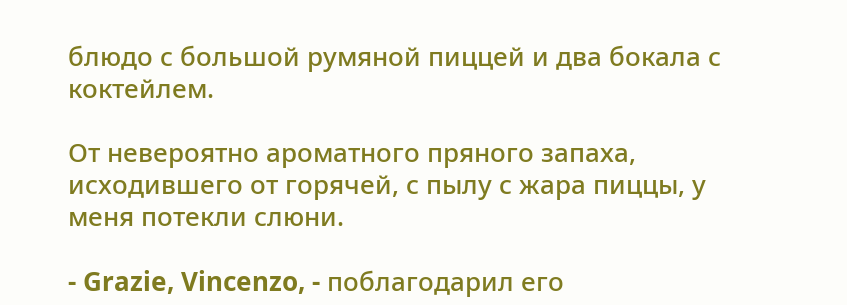блюдо с большой румяной пиццей и два бокала с коктейлем.

От невероятно ароматного пряного запаха, исходившего от горячей, с пылу с жара пиццы, у меня потекли слюни.

- Grazie, Vincenzo, - поблагодарил его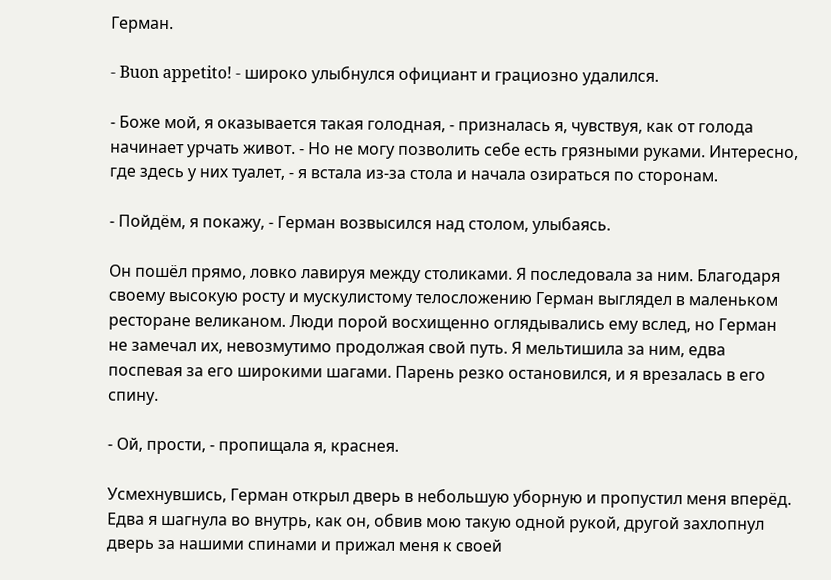Герман.

- Buon appetito! - широко улыбнулся официант и грациозно удалился.

- Боже мой, я оказывается такая голодная, - призналась я, чувствуя, как от голода начинает урчать живот. - Но не могу позволить себе есть грязными руками. Интересно, где здесь у них туалет, - я встала из-за стола и начала озираться по сторонам.

- Пойдём, я покажу, - Герман возвысился над столом, улыбаясь.

Он пошёл прямо, ловко лавируя между столиками. Я последовала за ним. Благодаря своему высокую росту и мускулистому телосложению Герман выглядел в маленьком ресторане великаном. Люди порой восхищенно оглядывались ему вслед, но Герман не замечал их, невозмутимо продолжая свой путь. Я мельтишила за ним, едва поспевая за его широкими шагами. Парень резко остановился, и я врезалась в его спину.

- Ой, прости, - пропищала я, краснея.

Усмехнувшись, Герман открыл дверь в небольшую уборную и пропустил меня вперёд. Едва я шагнула во внутрь, как он, обвив мою такую одной рукой, другой захлопнул дверь за нашими спинами и прижал меня к своей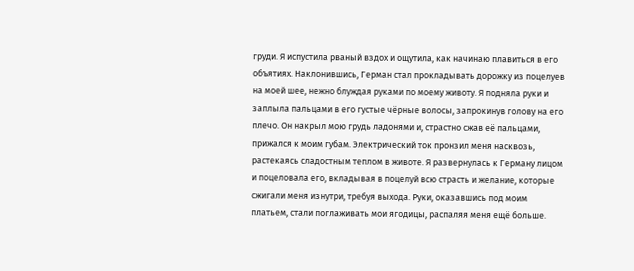груди. Я испустила рваный вздох и ощутила, как начинаю плавиться в его объятиях. Наклонившись, Герман стал прокладывать дорожку из поцелуев на моей шее, нежно блуждая руками по моему животу. Я подняла руки и заплыла пальцами в его густые чёрные волосы, запрокинув голову на его плечо. Он накрыл мою грудь ладонями и, страстно сжав её пальцами, прижался к моим губам. Электрический ток пронзил меня насквозь, растекаясь сладостным теплом в животе. Я развернулась к Герману лицом и поцеловала его, вкладывая в поцелуй всю страсть и желание, которые сжигали меня изнутри, требуя выхода. Руки, оказавшись под моим платьем, стали поглаживать мои ягодицы, распаляя меня ещё больше.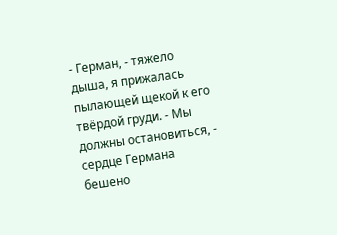- Герман, - тяжело дыша, я прижалась пылающей щекой к его твёрдой груди. - Мы должны остановиться, - сердце Германа бешено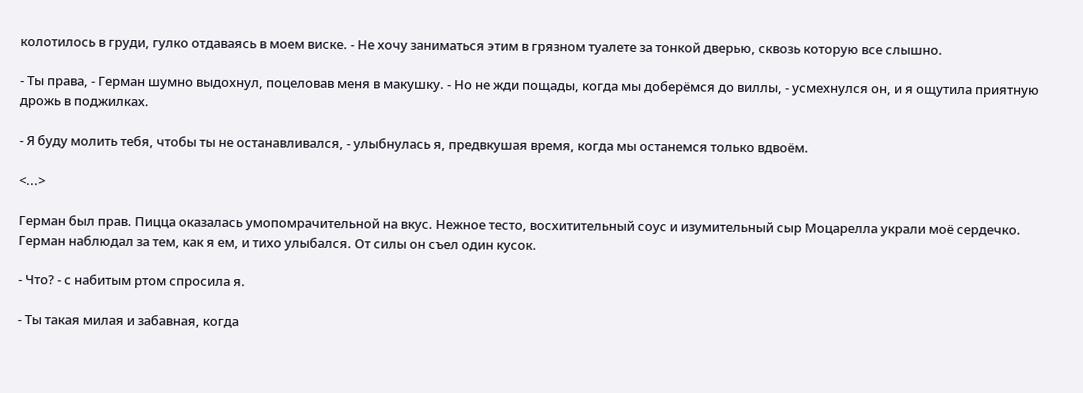колотилось в груди, гулко отдаваясь в моем виске. - Не хочу заниматься этим в грязном туалете за тонкой дверью, сквозь которую все слышно.

- Ты права, - Герман шумно выдохнул, поцеловав меня в макушку. - Но не жди пощады, когда мы доберёмся до виллы, - усмехнулся он, и я ощутила приятную дрожь в поджилках.

- Я буду молить тебя, чтобы ты не останавливался, - улыбнулась я, предвкушая время, когда мы останемся только вдвоём.

<...>

Герман был прав. Пицца оказалась умопомрачительной на вкус. Нежное тесто, восхитительный соус и изумительный сыр Моцарелла украли моё сердечко. Герман наблюдал за тем, как я ем, и тихо улыбался. От силы он съел один кусок.

- Что? - с набитым ртом спросила я.

- Ты такая милая и забавная, когда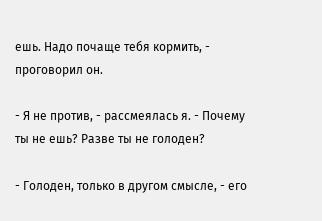ешь. Надо почаще тебя кормить, - проговорил он.

- Я не против, - рассмеялась я. - Почему ты не ешь? Разве ты не голоден?

- Голоден, только в другом смысле, - его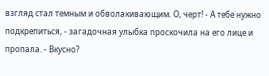взгляд стал темным и обволакивающим. О, черт! - А тебе нужно подкрепиться, - загадочная улыбка проскочила на его лице и пропала. - Вкусно?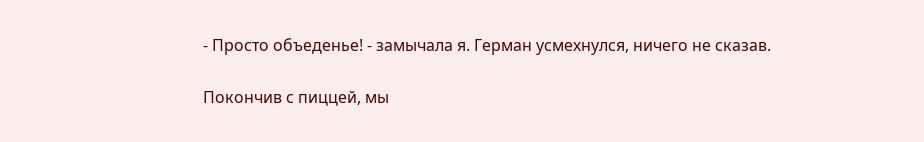- Просто объеденье! - замычала я. Герман усмехнулся, ничего не сказав.

Покончив с пиццей, мы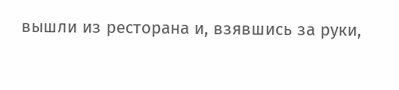вышли из ресторана и, взявшись за руки,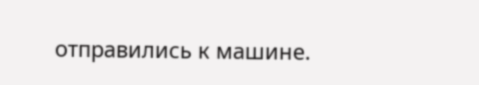отправились к машине.